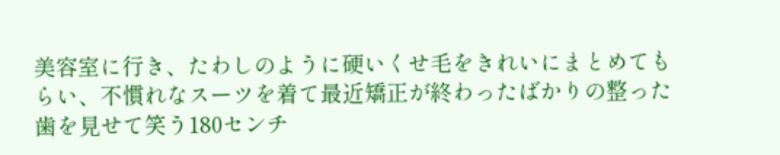美容室に行き、たわしのように硬いくせ毛をきれいにまとめてもらい、不慣れなスーツを着て最近矯正が終わったばかりの整った歯を見せて笑う180センチ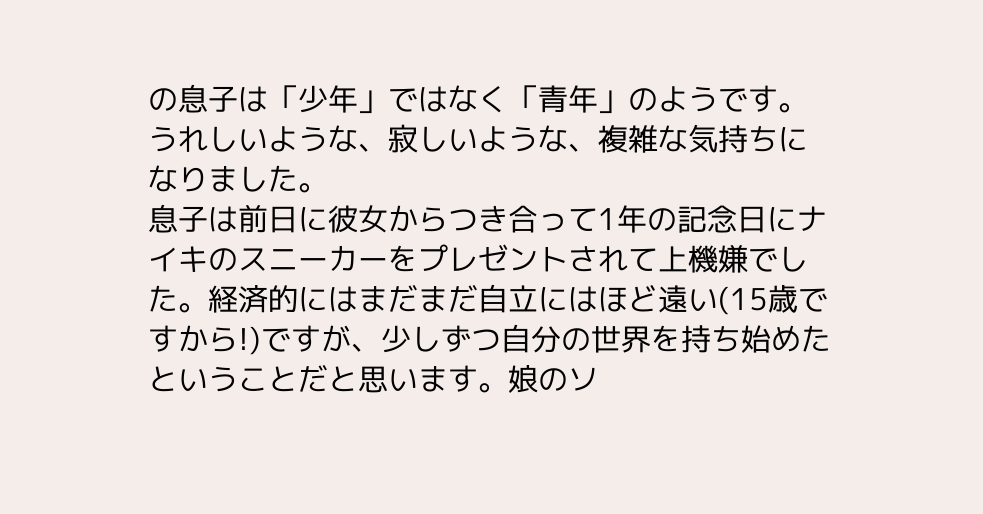の息子は「少年」ではなく「青年」のようです。うれしいような、寂しいような、複雑な気持ちになりました。
息子は前日に彼女からつき合って1年の記念日にナイキのスニーカーをプレゼントされて上機嫌でした。経済的にはまだまだ自立にはほど遠い(15歳ですから!)ですが、少しずつ自分の世界を持ち始めたということだと思います。娘のソ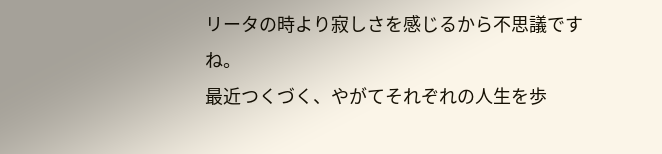リータの時より寂しさを感じるから不思議ですね。
最近つくづく、やがてそれぞれの人生を歩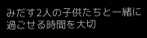みだす2人の子供たちと一緒に過ごせる時間を大切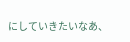にしていきたいなあ、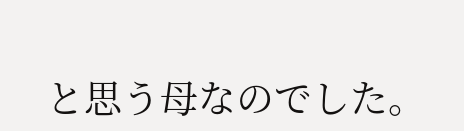と思う母なのでした。